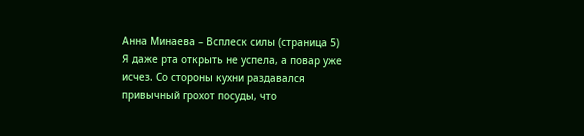Анна Минаева – Всплеск силы (страница 5)
Я даже рта открыть не успела, а повар уже исчез. Со стороны кухни раздавался привычный грохот посуды, что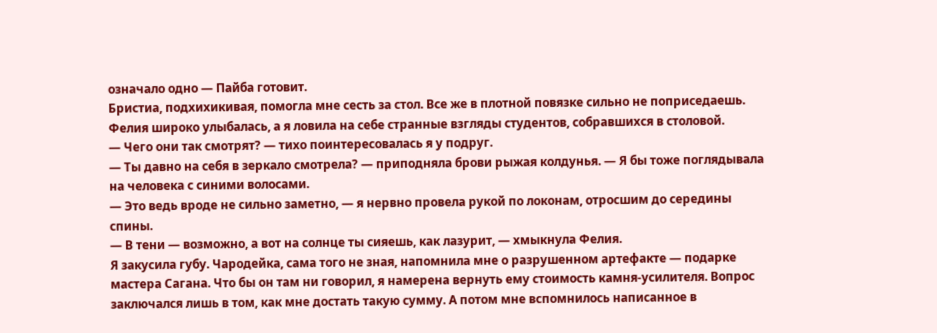означало одно — Пайба готовит.
Бристиа, подхихикивая, помогла мне сесть за стол. Все же в плотной повязке сильно не поприседаешь. Фелия широко улыбалась, а я ловила на себе странные взгляды студентов, собравшихся в столовой.
— Чего они так смотрят? — тихо поинтересовалась я у подруг.
— Ты давно на себя в зеркало смотрела? — приподняла брови рыжая колдунья. — Я бы тоже поглядывала на человека с синими волосами.
— Это ведь вроде не сильно заметно, — я нервно провела рукой по локонам, отросшим до середины спины.
— В тени — возможно, а вот на солнце ты сияешь, как лазурит, — хмыкнула Фелия.
Я закусила губу. Чародейка, сама того не зная, напомнила мне о разрушенном артефакте — подарке мастера Сагана. Что бы он там ни говорил, я намерена вернуть ему стоимость камня-усилителя. Вопрос заключался лишь в том, как мне достать такую сумму. А потом мне вспомнилось написанное в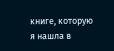книге, которую я нашла в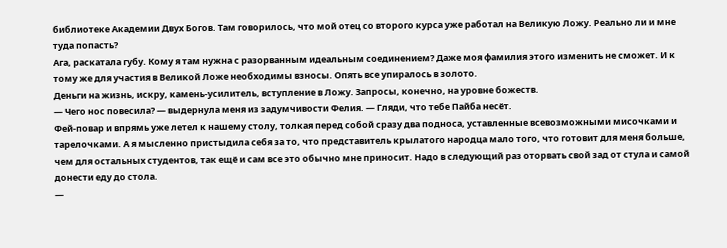библиотеке Академии Двух Богов. Там говорилось, что мой отец со второго курса уже работал на Великую Ложу. Реально ли и мне туда попасть?
Ага, раскатала губу. Кому я там нужна с разорванным идеальным соединением? Даже моя фамилия этого изменить не сможет. И к тому же для участия в Великой Ложе необходимы взносы. Опять все упиралось в золото.
Деньги на жизнь, искру, камень-усилитель, вступление в Ложу. Запросы, конечно, на уровне божеств.
— Чего нос повесила? — выдернула меня из задумчивости Фелия. — Гляди, что тебе Пайба несёт.
Фей-повар и впрямь уже летел к нашему столу, толкая перед собой сразу два подноса, уставленные всевозможными мисочками и тарелочками. А я мысленно пристыдила себя за то, что представитель крылатого народца мало того, что готовит для меня больше, чем для остальных студентов, так ещё и сам все это обычно мне приносит. Надо в следующий раз оторвать свой зад от стула и самой донести еду до стола.
—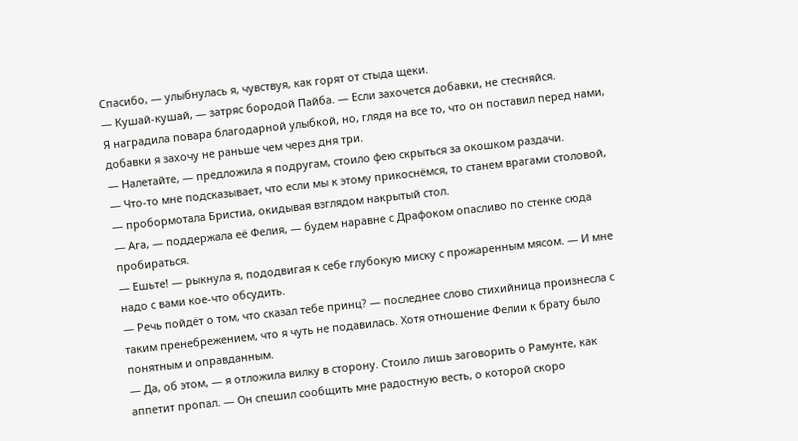Спасибо, — улыбнулась я, чувствуя, как горят от стыда щеки.
— Кушай-кушай, — затряс бородой Пайба. — Если захочется добавки, не стесняйся.
Я наградила повара благодарной улыбкой, но, глядя на все то, что он поставил перед нами, добавки я захочу не раньше чем через дня три.
— Налетайте, — предложила я подругам, стоило фею скрыться за окошком раздачи.
— Что-то мне подсказывает, что если мы к этому прикоснёмся, то станем врагами столовой, — пробормотала Бристиа, окидывая взглядом накрытый стол.
— Ага, — поддержала её Фелия, — будем наравне с Драфоком опасливо по стенке сюда пробираться.
— Ешьте! — рыкнула я, пододвигая к себе глубокую миску с прожаренным мясом. — И мне надо с вами кое-что обсудить.
— Речь пойдёт о том, что сказал тебе принц? — последнее слово стихийница произнесла с таким пренебрежением, что я чуть не подавилась. Хотя отношение Фелии к брату было понятным и оправданным.
— Да, об этом, — я отложила вилку в сторону. Стоило лишь заговорить о Рамунте, как аппетит пропал. — Он спешил сообщить мне радостную весть, о которой скоро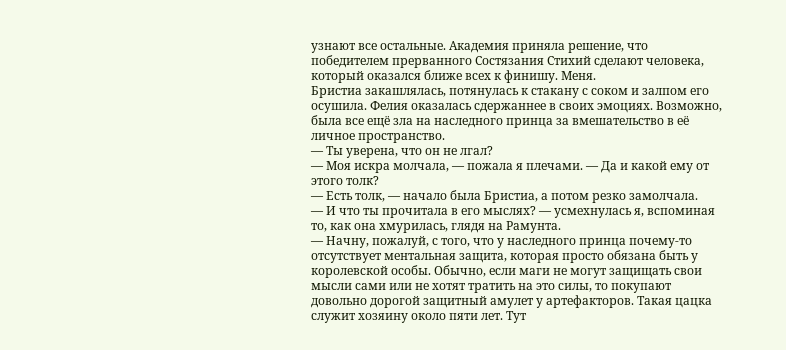узнают все остальные. Академия приняла решение, что победителем прерванного Состязания Стихий сделают человека, который оказался ближе всех к финишу. Меня.
Бристиа закашлялась, потянулась к стакану с соком и залпом его осушила. Фелия оказалась сдержаннее в своих эмоциях. Возможно, была все ещё зла на наследного принца за вмешательство в её личное пространство.
— Ты уверена, что он не лгал?
— Моя искра молчала, — пожала я плечами. — Да и какой ему от этого толк?
— Есть толк, — начало была Бристиа, а потом резко замолчала.
— И что ты прочитала в его мыслях? — усмехнулась я, вспоминая то, как она хмурилась, глядя на Рамунта.
— Начну, пожалуй, с того, что у наследного принца почему-то отсутствует ментальная защита, которая просто обязана быть у королевской особы. Обычно, если маги не могут защищать свои мысли сами или не хотят тратить на это силы, то покупают довольно дорогой защитный амулет у артефакторов. Такая цацка служит хозяину около пяти лет. Тут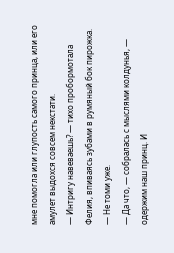мне помогла или глупость самого принца, или его амулет выдохся совсем некстати.
— Интригу навеваешь? — тихо пробормотала Фелия, впиваясь зубами в румяный бок пирожка. — Не томи уже.
— Да что, — собралась с мыслями колдунья, — одержим наш принц. И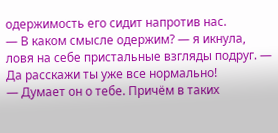одержимость его сидит напротив нас.
— В каком смысле одержим? — я икнула, ловя на себе пристальные взгляды подруг. — Да расскажи ты уже все нормально!
— Думает он о тебе. Причём в таких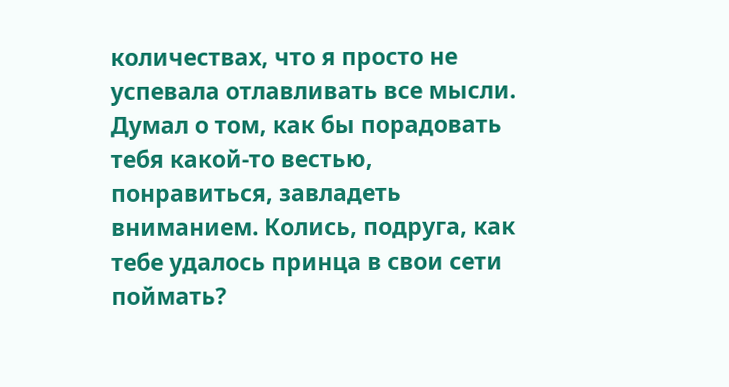количествах, что я просто не успевала отлавливать все мысли. Думал о том, как бы порадовать тебя какой-то вестью, понравиться, завладеть вниманием. Колись, подруга, как тебе удалось принца в свои сети поймать?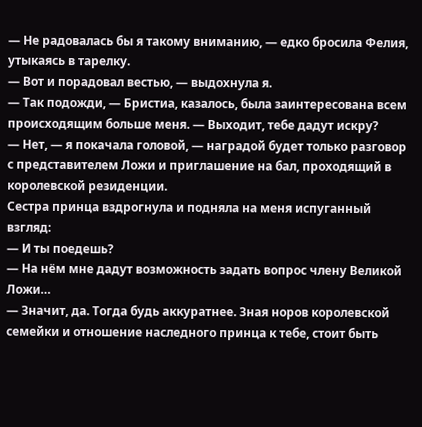— Не радовалась бы я такому вниманию, — едко бросила Фелия, утыкаясь в тарелку.
— Вот и порадовал вестью, — выдохнула я.
— Так подожди, — Бристиа, казалось, была заинтересована всем происходящим больше меня. — Выходит, тебе дадут искру?
— Нет, — я покачала головой, — наградой будет только разговор с представителем Ложи и приглашение на бал, проходящий в королевской резиденции.
Сестра принца вздрогнула и подняла на меня испуганный взгляд:
— И ты поедешь?
— На нём мне дадут возможность задать вопрос члену Великой Ложи…
— Значит, да. Тогда будь аккуратнее. Зная норов королевской семейки и отношение наследного принца к тебе, стоит быть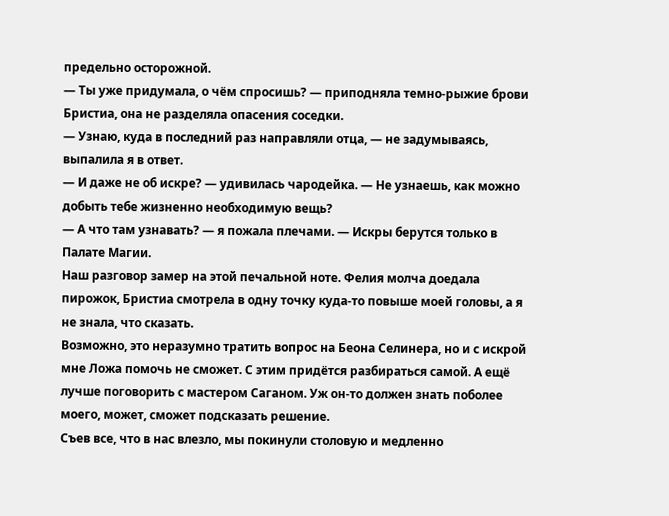предельно осторожной.
— Ты уже придумала, о чём спросишь? — приподняла темно-рыжие брови Бристиа, она не разделяла опасения соседки.
— Узнаю, куда в последний раз направляли отца, — не задумываясь, выпалила я в ответ.
— И даже не об искре? — удивилась чародейка. — Не узнаешь, как можно добыть тебе жизненно необходимую вещь?
— А что там узнавать? — я пожала плечами. — Искры берутся только в Палате Магии.
Наш разговор замер на этой печальной ноте. Фелия молча доедала пирожок, Бристиа смотрела в одну точку куда-то повыше моей головы, а я не знала, что сказать.
Возможно, это неразумно тратить вопрос на Беона Селинера, но и с искрой мне Ложа помочь не сможет. С этим придётся разбираться самой. А ещё лучше поговорить с мастером Саганом. Уж он-то должен знать поболее моего, может, сможет подсказать решение.
Съев все, что в нас влезло, мы покинули столовую и медленно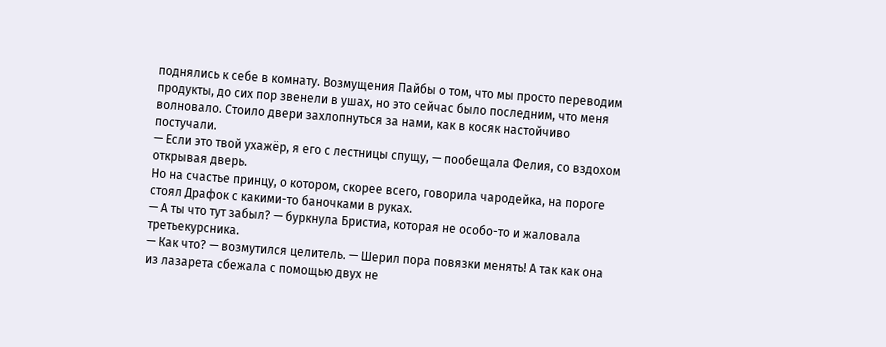поднялись к себе в комнату. Возмущения Пайбы о том, что мы просто переводим продукты, до сих пор звенели в ушах, но это сейчас было последним, что меня волновало. Стоило двери захлопнуться за нами, как в косяк настойчиво постучали.
— Если это твой ухажёр, я его с лестницы спущу, — пообещала Фелия, со вздохом открывая дверь.
Но на счастье принцу, о котором, скорее всего, говорила чародейка, на пороге стоял Драфок с какими-то баночками в руках.
— А ты что тут забыл? — буркнула Бристиа, которая не особо-то и жаловала третьекурсника.
— Как что? — возмутился целитель. — Шерил пора повязки менять! А так как она из лазарета сбежала с помощью двух не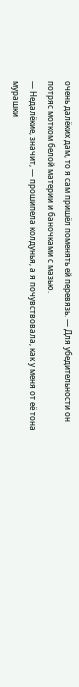очень далёких дам, то я сам пришёл поменять ей перевязь. — Для убедительности он потряс мотком белой материи и баночками с мазью.
— Недалёкие, значит, — прошипела колдунья, а я почувствовала, как у меня от её тона мурашки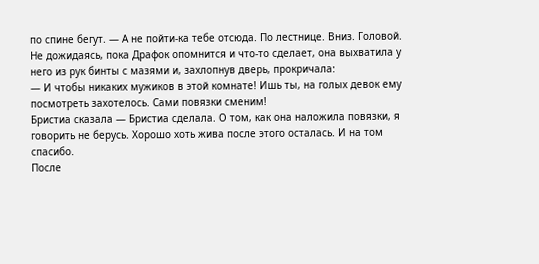по спине бегут. — А не пойти-ка тебе отсюда. По лестнице. Вниз. Головой.
Не дожидаясь, пока Драфок опомнится и что-то сделает, она выхватила у него из рук бинты с мазями и, захлопнув дверь, прокричала:
— И чтобы никаких мужиков в этой комнате! Ишь ты, на голых девок ему посмотреть захотелось. Сами повязки сменим!
Бристиа сказала — Бристиа сделала. О том, как она наложила повязки, я говорить не берусь. Хорошо хоть жива после этого осталась. И на том спасибо.
После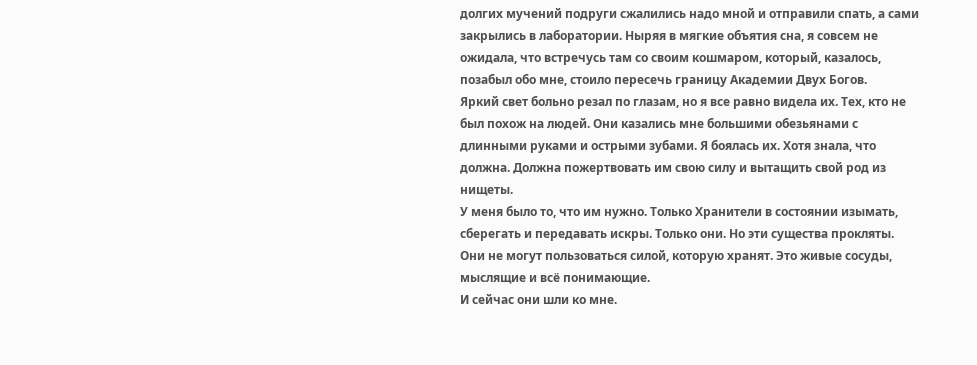долгих мучений подруги сжалились надо мной и отправили спать, а сами закрылись в лаборатории. Ныряя в мягкие объятия сна, я совсем не ожидала, что встречусь там со своим кошмаром, который, казалось, позабыл обо мне, стоило пересечь границу Академии Двух Богов.
Яркий свет больно резал по глазам, но я все равно видела их. Тех, кто не был похож на людей. Они казались мне большими обезьянами с длинными руками и острыми зубами. Я боялась их. Хотя знала, что должна. Должна пожертвовать им свою силу и вытащить свой род из нищеты.
У меня было то, что им нужно. Только Хранители в состоянии изымать, сберегать и передавать искры. Только они. Но эти существа прокляты. Они не могут пользоваться силой, которую хранят. Это живые сосуды, мыслящие и всё понимающие.
И сейчас они шли ко мне.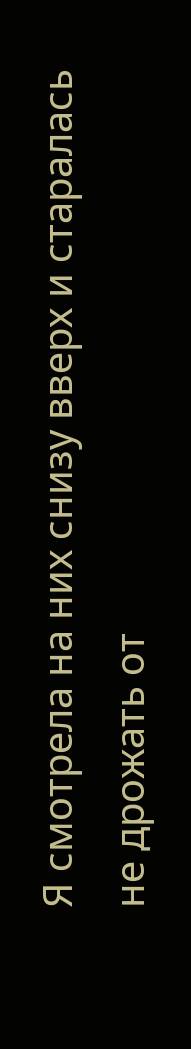Я смотрела на них снизу вверх и старалась не дрожать от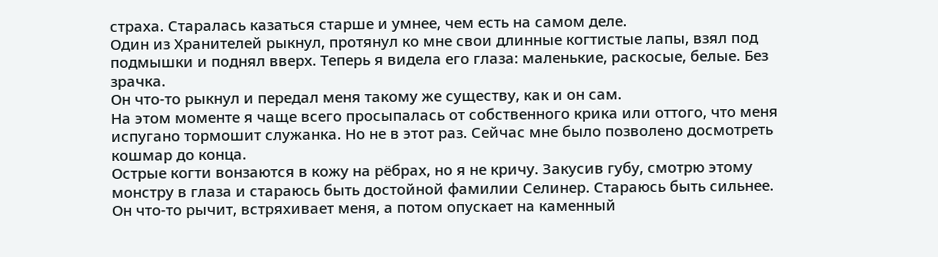страха. Старалась казаться старше и умнее, чем есть на самом деле.
Один из Хранителей рыкнул, протянул ко мне свои длинные когтистые лапы, взял под подмышки и поднял вверх. Теперь я видела его глаза: маленькие, раскосые, белые. Без зрачка.
Он что-то рыкнул и передал меня такому же существу, как и он сам.
На этом моменте я чаще всего просыпалась от собственного крика или оттого, что меня испугано тормошит служанка. Но не в этот раз. Сейчас мне было позволено досмотреть кошмар до конца.
Острые когти вонзаются в кожу на рёбрах, но я не кричу. Закусив губу, смотрю этому монстру в глаза и стараюсь быть достойной фамилии Селинер. Стараюсь быть сильнее. Он что-то рычит, встряхивает меня, а потом опускает на каменный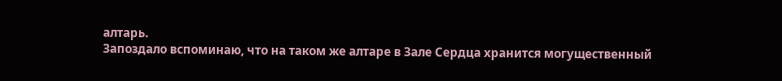алтарь.
Запоздало вспоминаю, что на таком же алтаре в Зале Сердца хранится могущественный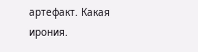артефакт. Какая ирония.